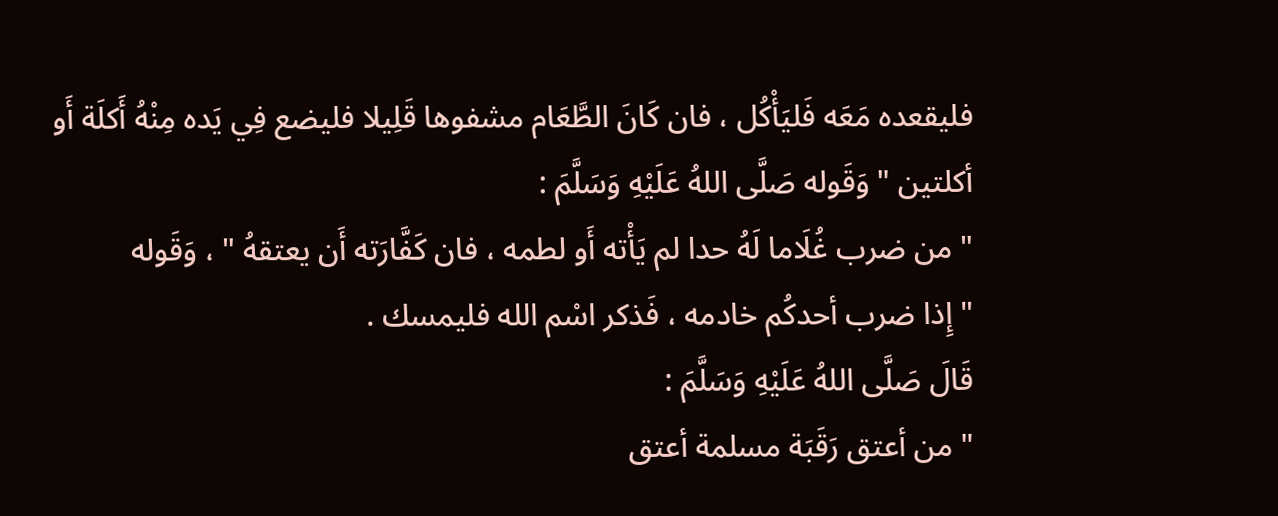فليقعده مَعَه فَليَأْكُل ، فان كَانَ الطَّعَام مشفوها قَلِيلا فليضع فِي يَده مِنْهُ أَكلَة أَو أكلتين " وَقَوله صَلَّى اللهُ عَلَيْهِ وَسَلَّمَ :
" من ضرب غُلَاما لَهُ حدا لم يَأْته أَو لطمه ، فان كَفَّارَته أَن يعتقهُ " ، وَقَوله
" إِذا ضرب أحدكُم خادمه ، فَذكر اسْم الله فليمسك .
قَالَ صَلَّى اللهُ عَلَيْهِ وَسَلَّمَ :
" من أعتق رَقَبَة مسلمة أعتق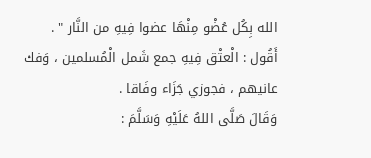الله بِكُل عُضْو مِنْهَا عضوا فِيهِ من النَّار " .
أَقُول : الْعتْق فِيهِ جمع شَمل الْمُسلمين ، وَفك عانيهم ، فجوزي جَزَاء وفَاقا .
وَقَالَ صَلَّى اللهُ عَلَيْهِ وَسَلَّمَ :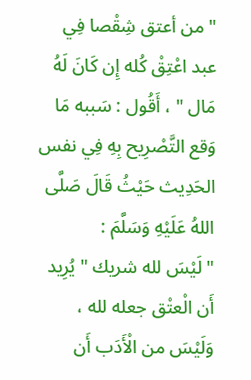" من أعتق شِقْصا فِي عبد اعْتِقْ كُله إِن كَانَ لَهُ مَال " ، أَقُول : سَببه مَا وَقع التَّصْرِيح بِهِ فِي نفس الحَدِيث حَيْثُ قَالَ صَلَّى اللهُ عَلَيْهِ وَسَلَّمَ :
" لَيْسَ لله شريك " يُرِيد أَن الْعتْق جعله لله ، وَلَيْسَ من الْأَدَب أَن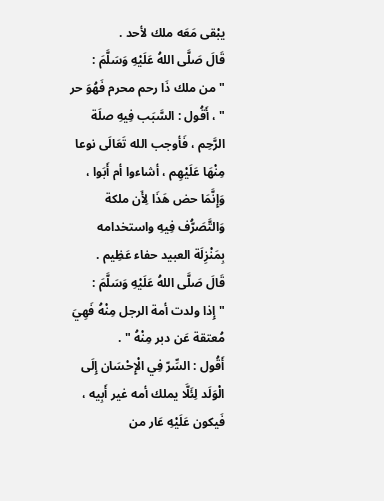يبْقى مَعَه ملك لأحد .
قَالَ صَلَّى اللهُ عَلَيْهِ وَسَلَّمَ :
" من ملك ذَا رحم محرم فَهُوَ حر " ، أَقُول : السَّبَب فِيهِ صلَة الرَّحِم ، فَأوجب الله تَعَالَى نوعا مِنْهَا عَلَيْهِم ، أشاءوا أم أَبَوا ، وَإِنَّمَا حض هَذَا لِأَن ملكة وَالتَّصَرُّف فِيهِ واستخدامه بِمَنْزِلَة العبيد حفاء عَظِيم .
قَالَ صَلَّى اللهُ عَلَيْهِ وَسَلَّمَ :
" إِذا ولدت أمة الرجل مِنْهُ فَهِيَ مُعتقة عَن دبر مِنْهُ " .
أَقُول : السِّرّ فِي الْإِحْسَان إِلَى الْوَلَد لِئَلَّا يملك أمه غير أَبِيه ، فَيكون عَلَيْهِ عَار من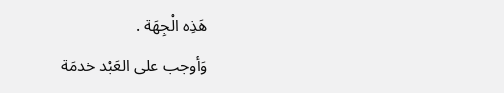هَذِه الْجِهَة .
وَأوجب على العَبْد خدمَة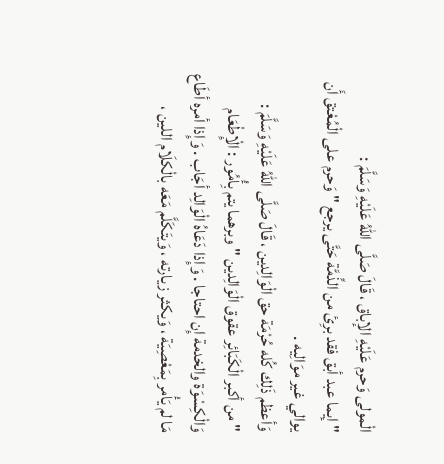الْمولى وَحرم عَلَيْهِ الإباق ، قَالَ صَلَّى اللهُ عَلَيْهِ وَسَلَّمَ :
" إيما عبد أبق فقد برِئ من الذِّمَّة حَتَّى يرجع " وَحرم على الْمُعْتق أَن يوالي غير موَالِيه .
وَأعظم ذَلِك كُله حُرْمَة حق الْوَالِدين ، قَالَ صَلَّى اللهُ عَلَيْهِ وَسَلَّمَ :
" من أكبر الْكَبَائِر عقوق الْوَالِدين " وبرهما يتم بِأُمُور : الْإِطْعَام وَالْكِسْوَة والخدمة إِن احتاجا . وَإِذا دَعَاهُ الْوَالِد أجَاب . وَإِذا أمره أطَاع مَا لم يَأْمر بِمَعْصِيَة ، وَيكثر زيارته ، وَيتَكَلَّم مَعَه بالْكلَام اللين ،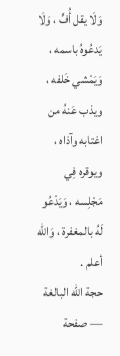وَلَا يقل أُفٍّ ، وَلَا يَدعُوهُ باسمه ، وَيَمْشي خَلفه ، ويذب عَنهُ من اغتابه وآذاه ، ويوقره فِي مَجْلِسه ، وَيَدْعُو لَهُ بالمغفرة ، وَالله أعلم .
حجة الله البالغة — صفحة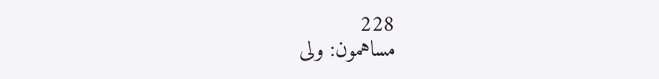228
مساهمون: ولى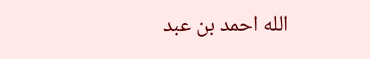الله احمد بن عبد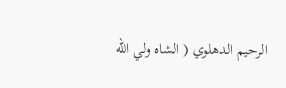الرحيم الدهلوي ( الشاه ولي الله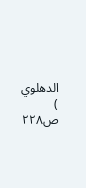الدهلوي )
ص٢٢٨